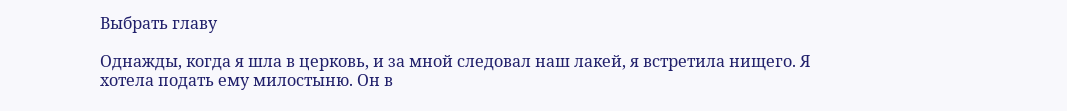Выбрать главу

Однажды, когда я шла в церковь, и за мной следовал наш лакей, я встретила нищего. Я хотела подать ему милостыню. Он в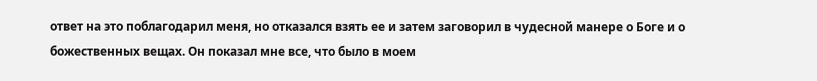ответ на это поблагодарил меня, но отказался взять ее и затем заговорил в чудесной манере о Боге и о божественных вещах. Он показал мне все, что было в моем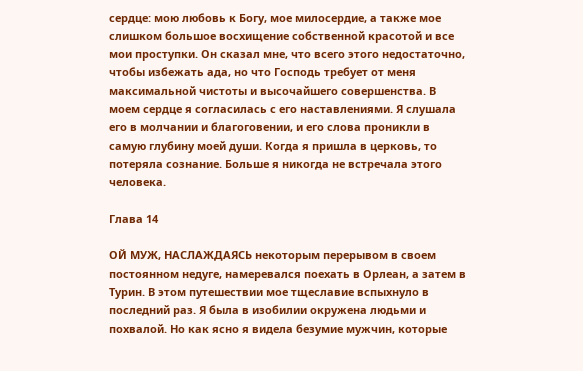сердце: мою любовь к Богу, мое милосердие, а также мое слишком большое восхищение собственной красотой и все мои проступки. Он сказал мне, что всего этого недостаточно, чтобы избежать ада, но что Господь требует от меня максимальной чистоты и высочайшего совершенства. В моем сердце я согласилась с его наставлениями. Я слушала его в молчании и благоговении, и его слова проникли в самую глубину моей души. Когда я пришла в церковь, то потеряла сознание. Больше я никогда не встречала этого человека.

Глава 14

ОЙ МУЖ, НАСЛАЖДАЯСЬ некоторым перерывом в своем постоянном недуге, намеревался поехать в Орлеан, а затем в Турин. В этом путешествии мое тщеславие вспыхнуло в последний раз. Я была в изобилии окружена людьми и похвалой. Но как ясно я видела безумие мужчин, которые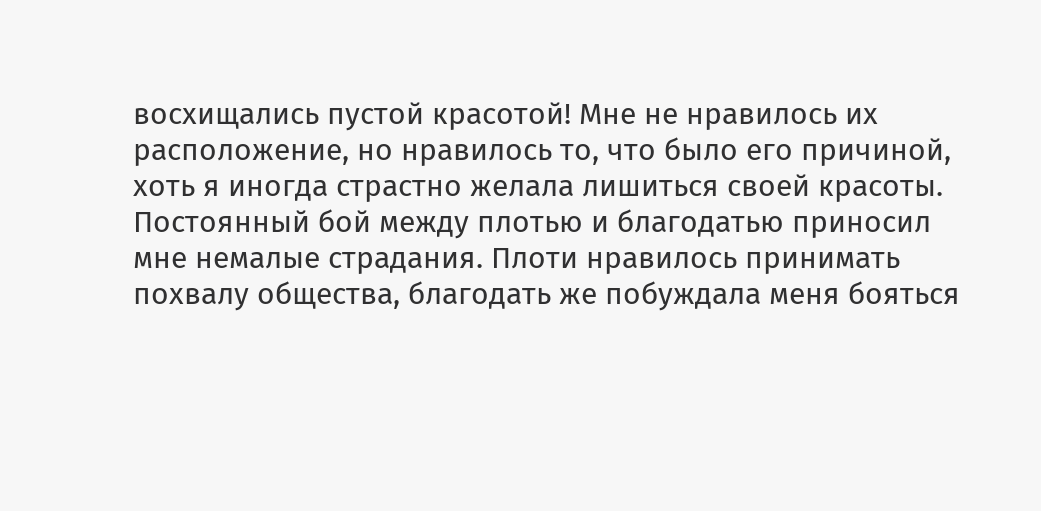восхищались пустой красотой! Мне не нравилось их расположение, но нравилось то, что было его причиной, хоть я иногда страстно желала лишиться своей красоты. Постоянный бой между плотью и благодатью приносил мне немалые страдания. Плоти нравилось принимать похвалу общества, благодать же побуждала меня бояться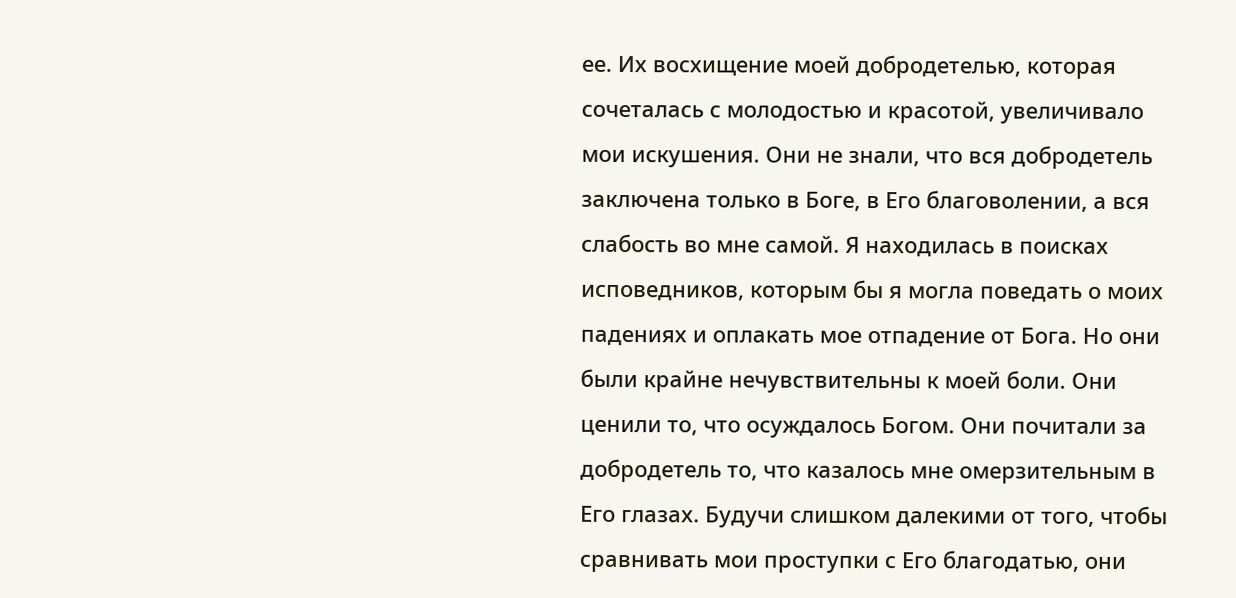ее. Их восхищение моей добродетелью, которая сочеталась с молодостью и красотой, увеличивало мои искушения. Они не знали, что вся добродетель заключена только в Боге, в Его благоволении, а вся слабость во мне самой. Я находилась в поисках исповедников, которым бы я могла поведать о моих падениях и оплакать мое отпадение от Бога. Но они были крайне нечувствительны к моей боли. Они ценили то, что осуждалось Богом. Они почитали за добродетель то, что казалось мне омерзительным в Его глазах. Будучи слишком далекими от того, чтобы сравнивать мои проступки с Его благодатью, они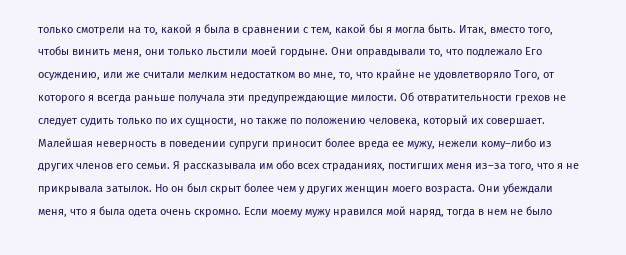только смотрели на то, какой я была в сравнении с тем, какой бы я могла быть. Итак, вместо того, чтобы винить меня, они только льстили моей гордыне. Они оправдывали то, что подлежало Его осуждению, или же считали мелким недостатком во мне, то, что крайне не удовлетворяло Того, от которого я всегда раньше получала эти предупреждающие милости. Об отвратительности грехов не следует судить только по их сущности, но также по положению человека, который их совершает. Малейшая неверность в поведении супруги приносит более вреда ее мужу, нежели кому–либо из других членов его семьи. Я рассказывала им обо всех страданиях, постигших меня из–за того, что я не прикрывала затылок. Но он был скрыт более чем у других женщин моего возраста. Они убеждали меня, что я была одета очень скромно. Если моему мужу нравился мой наряд, тогда в нем не было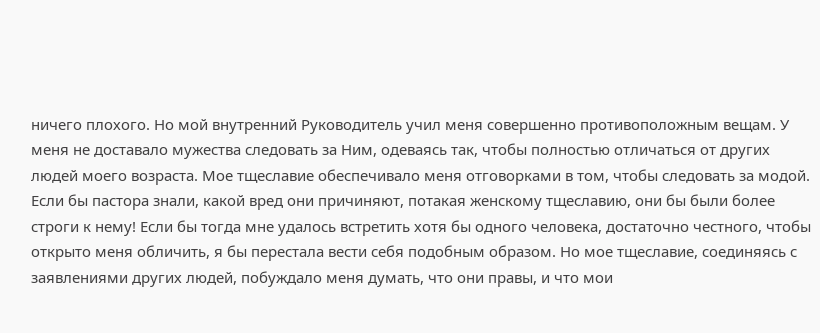ничего плохого. Но мой внутренний Руководитель учил меня совершенно противоположным вещам. У меня не доставало мужества следовать за Ним, одеваясь так, чтобы полностью отличаться от других людей моего возраста. Мое тщеславие обеспечивало меня отговорками в том, чтобы следовать за модой. Если бы пастора знали, какой вред они причиняют, потакая женскому тщеславию, они бы были более строги к нему! Если бы тогда мне удалось встретить хотя бы одного человека, достаточно честного, чтобы открыто меня обличить, я бы перестала вести себя подобным образом. Но мое тщеславие, соединяясь с заявлениями других людей, побуждало меня думать, что они правы, и что мои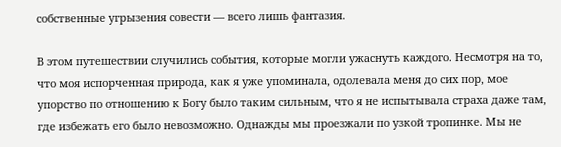собственные угрызения совести — всего лишь фантазия.

В этом путешествии случились события, которые могли ужаснуть каждого. Несмотря на то, что моя испорченная природа, как я уже упоминала, одолевала меня до сих пор, мое упорство по отношению к Богу было таким сильным, что я не испытывала страха даже там, где избежать его было невозможно. Однажды мы проезжали по узкой тропинке. Мы не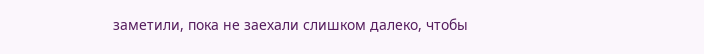заметили, пока не заехали слишком далеко, чтобы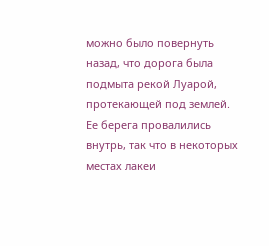можно было повернуть назад, что дорога была подмыта рекой Луарой, протекающей под землей. Ее берега провалились внутрь, так что в некоторых местах лакеи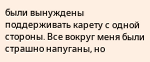были вынуждены поддерживать карету с одной стороны. Все вокруг меня были страшно напуганы, но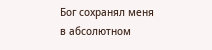Бог сохранял меня в абсолютном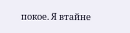покое. Я втайне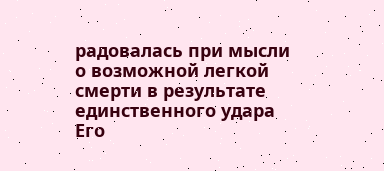радовалась при мысли о возможной легкой смерти в результате единственного удара Его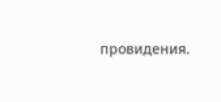провидения.